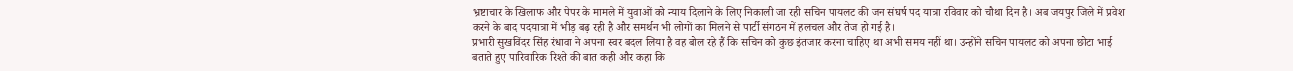भ्रष्टाचार के खिलाफ और पेपर के मामले में युवाओं को न्याय दिलाने के लिए निकाली जा रही सचिन पायलट की जन संघर्ष पद यात्रा रविवार को चौथा दिन है। अब जयपुर जिले में प्रवेश करने के बाद पदयात्रा में भीड़ बढ़ रही है और समर्थन भी लोगों का मिलने से पार्टी संगठन में हलचल और तेज हो गई है।
प्रभारी सुखविंदर सिंह रंधावा ने अपना स्वर बदल लिया है वह बोल रहे हैं कि सचिन को कुछ इंतजार करना चाहिए था अभी समय नहीं था। उन्होंने सचिन पायलट को अपना छोटा भाई बताते हुए पारिवारिक रिश्ते की बात कही और कहा कि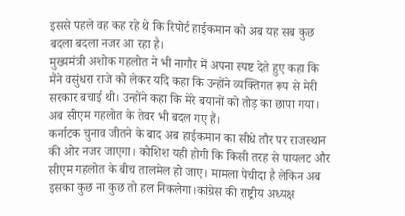इससे पहले वह कह रहे थे कि रिपोर्ट हाईकमान को अब यह सब कुछ बदला बदला नजर आ रहा है।
मुख्यमंत्री अशोक गहलोत ने भी नागौर में अपना स्पष्ट देते हुए कहा कि मैंने वसुंधरा राजे को लेकर यदि कहा कि उन्होंने व्यक्तिगत रूप से मेरी सरकार बचाई थी। उन्होंने कहा कि मेरे बयानों को तोड़ का छापा गया। अब सीएम गहलोत के तेवर भी बदल गए हैं।
कर्नाटक चुनाव जीतने के बाद अब हाईकमान का सीधे तौर पर राजस्थान की ओर नजर जाएगा। कोशिश यही होगी कि किसी तरह से पायलट और सीएम गहलोत के बीच तालमेल हो जाए। मामला पेचीदा है लेकिन अब इसका कुछ ना कुछ तो हल निकलेगा।कांग्रेस की राष्ट्रीय अध्यक्ष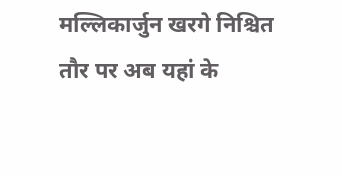मल्लिकार्जुन खरगे निश्चित तौर पर अब यहां के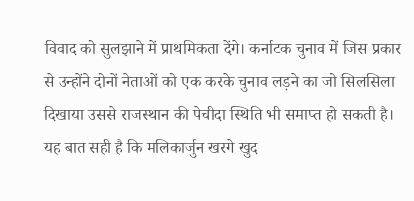विवाद को सुलझाने में प्राथमिकता देंगे। कर्नाटक चुनाव में जिस प्रकार से उन्होंने दोनों नेताओं को एक करके चुनाव लड़ने का जो सिलसिला दिखाया उससे राजस्थान की पेचीदा स्थिति भी समाप्त हो सकती है। यह बात सही है कि मलिकार्जुन खरगे खुद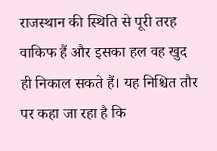राजस्थान की स्थिति से पूरी तरह वाकिफ हैं और इसका हल वह खुद ही निकाल सकते हैं। यह निश्चित तौर पर कहा जा रहा है कि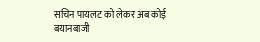सचिन पायलट को लेकर अब कोई बयानबाजी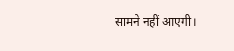सामने नहीं आएगी।